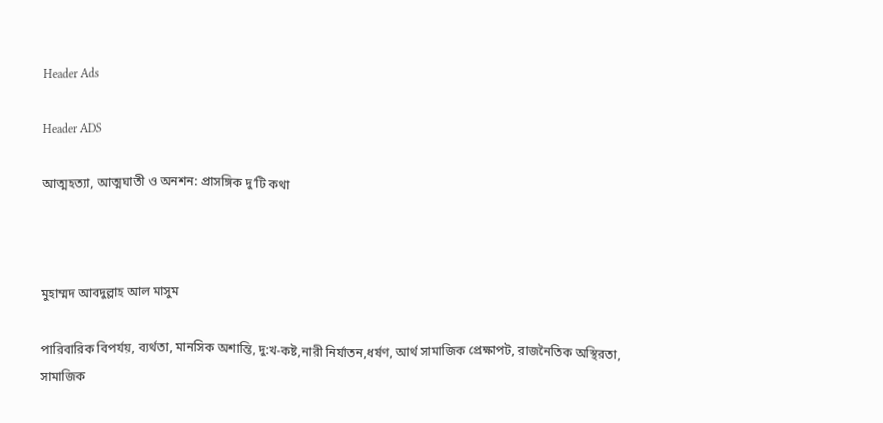Header Ads

Header ADS

আত্মহত্যা, আত্মঘাতী ও অনশন: প্রাসঙ্গিক দু’টি কথা



মুহাম্মদ আবদুল্লাহ আল মাসুম

পারিবারিক বিপর্যয়, ব্যর্থতা, মানসিক অশান্তি, দু:খ-কষ্ট,নারী নির্যাতন,ধর্ষণ, আর্থ সামাজিক প্রেক্ষাপট, রাজনৈতিক অস্থিরতা, সামাজিক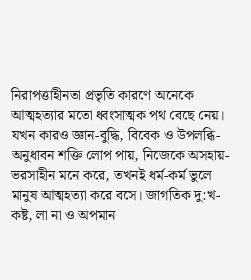নিরাপত্তাহীনতা প্রভৃতি কারণে অনেকে আত্মহত্যার মতো ধ্বংসাত্মক পথ বেছে নেয়। যখন কারও জ্ঞান-বুদ্ধি, বিবেক ও উপলব্ধি-অনুধাবন শক্তি লোপ পায়, নিজেকে অসহায়-ভরসাহীন মনে করে, তখনই ধর্ম-কর্ম ভুলে মানুষ আত্মহত্যা করে বসে। জাগতিক দু:খ-কষ্ট, লা না ও অপমান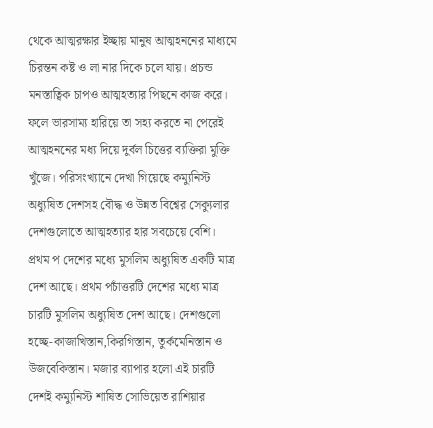থেকে আত্মরক্ষার ইচ্ছায় মানুষ আত্মহননের মাধ্যমে চিরন্তন কষ্ট ও লা নার দিকে চলে যায়। প্রচন্ড মনস্তাত্বিক চাপও আত্মহত্যার পিছনে কাজ করে। ফলে ভারসাম্য হারিয়ে তা সহ্য করতে না পেরেই আত্মহননের মধ্য দিয়ে দুর্বল চিত্তের ব্যক্তিরা মুক্তি খুঁজে। পরিসংখ্যানে দেখা গিয়েছে কম্যুনিস্ট অধ্যুষিত দেশসহ বৌদ্ধ ও উন্নত বিশ্বের সেক্যুলার দেশগুলোতে আত্মহত্যার হার সবচেয়ে বেশি। প্রথম প দেশের মধ্যে মুসলিম অধ্যুষিত একটি মাত্র দেশ আছে। প্রথম পচাঁত্তরটি দেশের মধ্যে মাত্র চারটি মুসলিম অধ্যুষিত দেশ আছে। দেশগুলো হচ্ছে-কাজাখিস্তান,কিরগিস্তান, তুর্কমেনিস্তান ও উজবেকিস্তান। মজার ব্যাপার হলো এই চারটি দেশই কম্যুনিস্ট শাষিত সোভিয়েত রাশিয়ার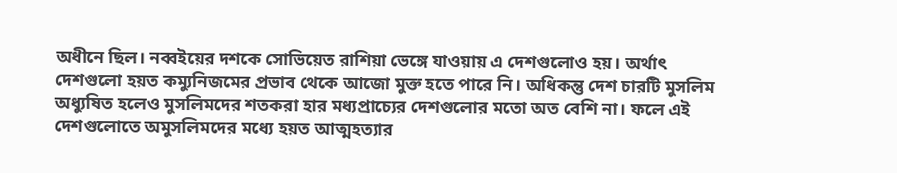অধীনে ছিল। নব্বইয়ের দশকে সোভিয়েত রাশিয়া ভেঙ্গে যাওয়ায় এ দেশগুলোও হয়। অর্থাৎ দেশগুলো হয়ত কম্যুনিজমের প্রভাব থেকে আজো মুক্ত হতে পারে নি। অধিকন্তু দেশ চারটি মুসলিম অধ্যুষিত হলেও মুসলিমদের শতকরা হার মধ্যপ্রাচ্যের দেশগুলোর মতো অত বেশি না। ফলে এই দেশগুলোতে অমুসলিমদের মধ্যে হয়ত আত্মহত্যার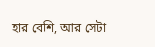হার বেশি, আর সেটা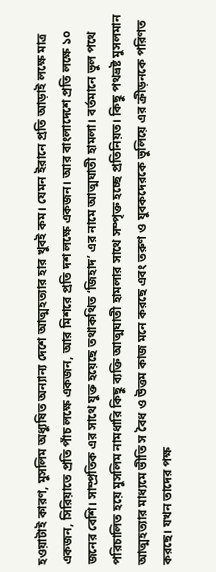হওয়াটাই কারণ, মুসলিম অধ্যুষিত অন্যান্য দেশে আত্মহত্যার হার খুবই কম। যেমন ইরানে প্রতি আড়াই লক্ষে মাত্র একজন, সিরিয়াতে প্রতি পাঁচ লক্ষে একজন, আর মিশরে প্রতি দশ লক্ষে একজন। আর বাংলাদেশে প্রতি লক্ষে ১০ জনের বেশি। সাম্প্রতিক এর সাথে যুক্ত হয়েছে তথাকথিত ‘জিহাদ’ এর নামে আত্মঘাতী হামলা। বর্তমানে ভুল পথে পরিচালিত হয়ে মুসলিম নামধারি কিছু ব্যক্তি আত্মঘাতী হামলার সাথে সম্পৃক্ত হচ্ছে প্রতিনিয়ত। কিছু পথভ্রষ্ট মুসলমান আত্মহত্যার মাধ্যমে ভীতি স বৈধ ও উত্তম কাজ মনে করছে এবং তরুণ ও যুবকদেরকে ভুলিয়ে এর ক্রীড়নকে পরিণত করছে। যখন তাদের পক্ষ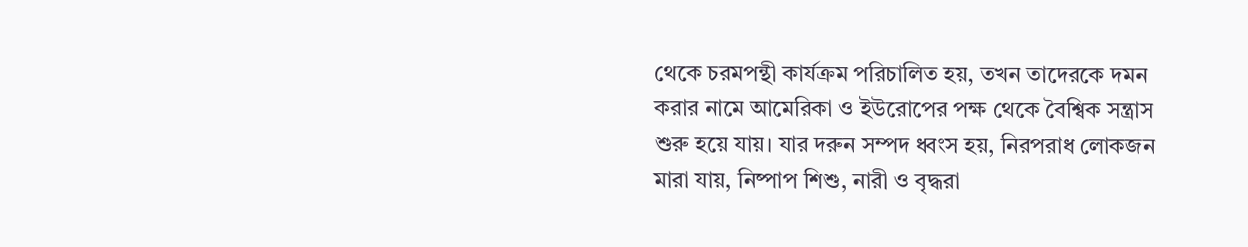থেকে চরমপন্থী কার্যক্রম পরিচালিত হয়, তখন তাদেরকে দমন করার নামে আমেরিকা ও ইউরোপের পক্ষ থেকে বৈশ্বিক সন্ত্রাস শুরু হয়ে যায়। যার দরুন সম্পদ ধ্বংস হয়, নিরপরাধ লোকজন মারা যায়, নিষ্পাপ শিশু, নারী ও বৃদ্ধরা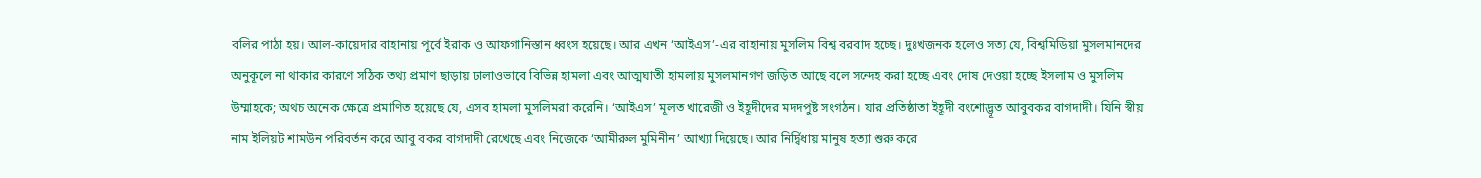বলির পাঠা হয়। আল-কায়েদার বাহানায় পূর্বে ইরাক ও আফগানিস্তান ধ্বংস হয়েছে। আর এখন ‘আইএস’-এর বাহানায় মুসলিম বিশ্ব বরবাদ হচ্ছে। দুঃখজনক হলেও সত্য যে, বিশ্বমিডিয়া মুসলমানদের অনুকূলে না থাকার কারণে সঠিক তথ্য প্রমাণ ছাড়ায় ঢালাওভাবে বিভিন্ন হামলা এবং আত্মঘাতী হামলায় মুসলমানগণ জড়িত আছে বলে সন্দেহ করা হচ্ছে এবং দোষ দেওয়া হচ্ছে ইসলাম ও মুসলিম উম্মাহকে; অথচ অনেক ক্ষেত্রে প্রমাণিত হয়েছে যে, এসব হামলা মুসলিমরা করেনি। ‘আইএস’ মূলত খারেজী ও ইহূদীদের মদদপুষ্ট সংগঠন। যার প্রতিষ্ঠাতা ইহূদী বংশোদ্ভূত আবুবকর বাগদাদী। যিনি স্বীয় নাম ইলিয়ট শামউন পরিবর্তন করে আবু বকর বাগদাদী রেখেছে এবং নিজেকে ‘আমীরুল মুমিনীন’ আখ্যা দিয়েছে। আর নির্দ্বিধায় মানুষ হত্যা শুরু করে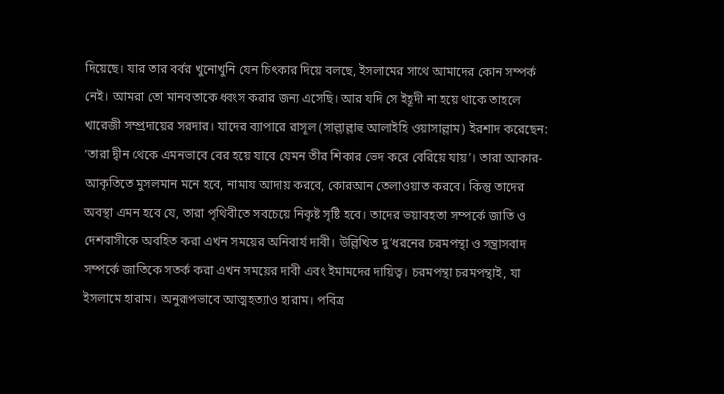দিয়েছে। যার তার বর্বর খুনোখুনি যেন চিৎকার দিয়ে বলছে, ইসলামের সাথে আমাদের কোন সম্পর্ক নেই। আমরা তো মানবতাকে ধ্বংস করার জন্য এসেছি। আর যদি সে ইহূদী না হয়ে থাকে তাহলে খারেজী সম্প্রদায়ের সরদার। যাদের ব্যাপারে রাসূল (সাল্লাল্লাহু আলাইহি ওয়াসাল্লাম) ইরশাদ করেছেন: ‘তারা দ্বীন থেকে এমনভাবে বের হয়ে যাবে যেমন তীর শিকার ভেদ করে বেরিয়ে যায়’। তারা আকার-আকৃতিতে মুসলমান মনে হবে, নামায আদায় করবে, কোরআন তেলাওয়াত করবে। কিন্তু তাদের অবস্থা এমন হবে যে, তারা পৃথিবীতে সবচেয়ে নিকৃষ্ট সৃষ্টি হবে। তাদের ভয়াবহতা সম্পর্কে জাতি ও দেশবাসীকে অবহিত করা এখন সময়ের অনিবার্য দাবী। উল্লিখিত দু’ধরনের চরমপন্থা ও সন্ত্রাসবাদ সম্পর্কে জাতিকে সতর্ক করা এখন সময়ের দাবী এবং ইমামদের দায়িত্ব। চরমপন্থা চরমপন্থাই, যা ইসলামে হারাম। অনুরূপভাবে আত্মহত্যাও হারাম। পবিত্র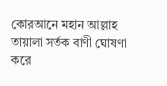কোরআনে মহান আল্লাহ তায়ালা সর্তক বাণী ঘোষণা করে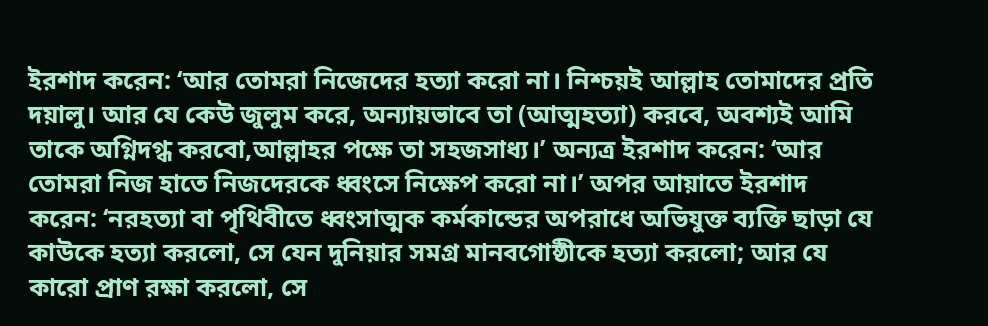ইরশাদ করেন: ‘আর তোমরা নিজেদের হত্যা করো না। নিশ্চয়ই আল্লাহ তোমাদের প্রতি দয়ালু। আর যে কেউ জুলুম করে, অন্যায়ভাবে তা (আত্মহত্যা) করবে, অবশ্যই আমি তাকে অগ্নিদগ্ধ করবো,আল্লাহর পক্ষে তা সহজসাধ্য।’ অন্যত্র ইরশাদ করেন: ‘আর তোমরা নিজ হাতে নিজদেরকে ধ্বংসে নিক্ষেপ করো না।’ অপর আয়াতে ইরশাদ করেন: ‘নরহত্যা বা পৃথিবীতে ধ্বংসাত্মক কর্মকান্ডের অপরাধে অভিযুক্ত ব্যক্তি ছাড়া যে কাউকে হত্যা করলো, সে যেন দুনিয়ার সমগ্র মানবগোষ্ঠীকে হত্যা করলো; আর যে কারো প্রাণ রক্ষা করলো, সে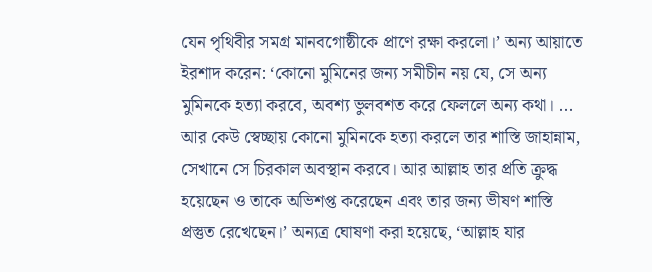যেন পৃথিবীর সমগ্র মানবগোষ্ঠীকে প্রাণে রক্ষা করলো।’ অন্য আয়াতে ইরশাদ করেন: ‘কোনো মুমিনের জন্য সমীচীন নয় যে, সে অন্য মুমিনকে হত্যা করবে, অবশ্য ভুলবশত করে ফেললে অন্য কথা। ... আর কেউ স্বেচ্ছায় কোনো মুমিনকে হত্যা করলে তার শাস্তি জাহান্নাম, সেখানে সে চিরকাল অবস্থান করবে। আর আল্লাহ তার প্রতি ক্রুদ্ধ হয়েছেন ও তাকে অভিশপ্ত করেছেন এবং তার জন্য ভীষণ শাস্তি প্রস্তুত রেখেছেন।’ অন্যত্র ঘোষণা করা হয়েছে, ‘আল্লাহ যার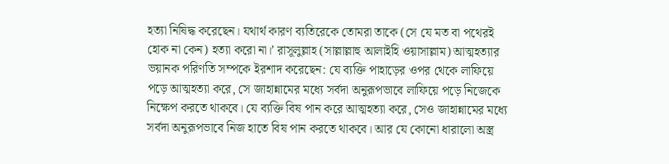হত্যা নিষিদ্ধ করেছেন। যথার্থ কারণ ব্যতিরেকে তোমরা তাকে (সে যে মত বা পথেরই হোক না কেন) হত্যা করো না।’ রাসূলুল্লাহ (সাল্লাল্লাহু আলাইহি ওয়াসাল্লাম) আত্মহত্যার ভয়ানক পরিণতি সম্পকে ইরশাদ করেছেন: যে ব্যক্তি পাহাড়ের ওপর থেকে লাফিয়ে পড়ে আত্মহত্যা করে, সে জাহান্নামের মধ্যে সর্বদা অনুরূপভাবে লাফিয়ে পড়ে নিজেকে নিক্ষেপ করতে থাকবে। যে ব্যক্তি বিষ পান করে আত্মহত্যা করে, সেও জাহান্নামের মধ্যে সর্বদা অনুরূপভাবে নিজ হাতে বিষ পান করতে থাকবে। আর যে কোনো ধারালো অস্ত্র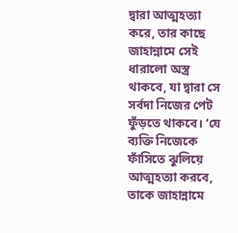দ্বারা আত্মহত্যা করে, তার কাছে জাহান্নামে সেই ধারালো অস্ত্র থাকবে, যা দ্বারা সে সর্বদা নিজের পেট ফুঁড়তে থাকবে। ‘যে ব্যক্তি নিজেকে ফাঁসিতে ঝুলিয়ে আত্মহত্যা করবে, তাকে জাহান্নামে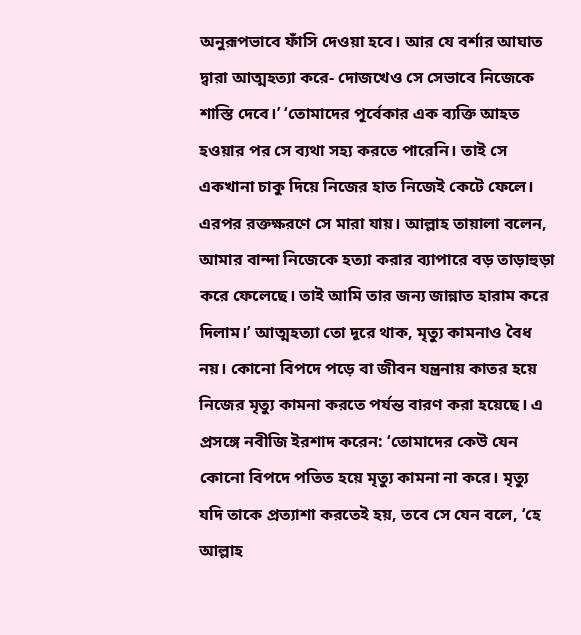অনুরূপভাবে ফাঁসি দেওয়া হবে। আর যে বর্শার আঘাত দ্বারা আত্মহত্যা করে- দোজখেও সে সেভাবে নিজেকে শাস্তি দেবে।’ ‘তোমাদের পূর্বেকার এক ব্যক্তি আহত হওয়ার পর সে ব্যথা সহ্য করতে পারেনি। তাই সে একখানা চাকু দিয়ে নিজের হাত নিজেই কেটে ফেলে। এরপর রক্তক্ষরণে সে মারা যায়। আল্লাহ তায়ালা বলেন, আমার বান্দা নিজেকে হত্যা করার ব্যাপারে বড় তাড়াহুড়া করে ফেলেছে। তাই আমি তার জন্য জান্নাত হারাম করে দিলাম।’ আত্মহত্যা তো দূরে থাক, মৃত্যু কামনাও বৈধ নয়। কোনো বিপদে পড়ে বা জীবন যন্ত্রনায় কাতর হয়ে নিজের মৃত্যু কামনা করতে পর্যন্ত বারণ করা হয়েছে। এ প্রসঙ্গে নবীজি ইরশাদ করেন: ‘তোমাদের কেউ যেন কোনো বিপদে পতিত হয়ে মৃত্যু কামনা না করে। মৃত্যু যদি তাকে প্রত্যাশা করতেই হয়, তবে সে যেন বলে, ‘হে আল্লাহ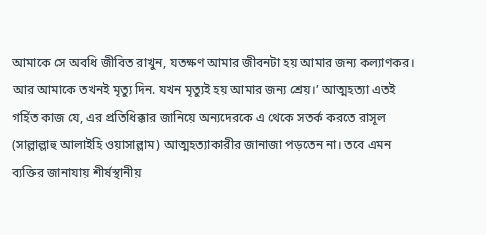আমাকে সে অবধি জীবিত রাখুন, যতক্ষণ আমার জীবনটা হয় আমার জন্য কল্যাণকর। আর আমাকে তখনই মৃত্যু দিন. যখন মৃত্যুই হয় আমার জন্য শ্রেয়।’ আত্মহত্যা এতই গর্হিত কাজ যে, এর প্রতিধিক্কার জানিয়ে অন্যদেরকে এ থেকে সতর্ক করতে রাসূল (সাল্লাল্লাহু আলাইহি ওয়াসাল্লাম) আত্মহত্যাকারীর জানাজা পড়তেন না। তবে এমন ব্যক্তির জানাযায় শীর্ষস্থানীয়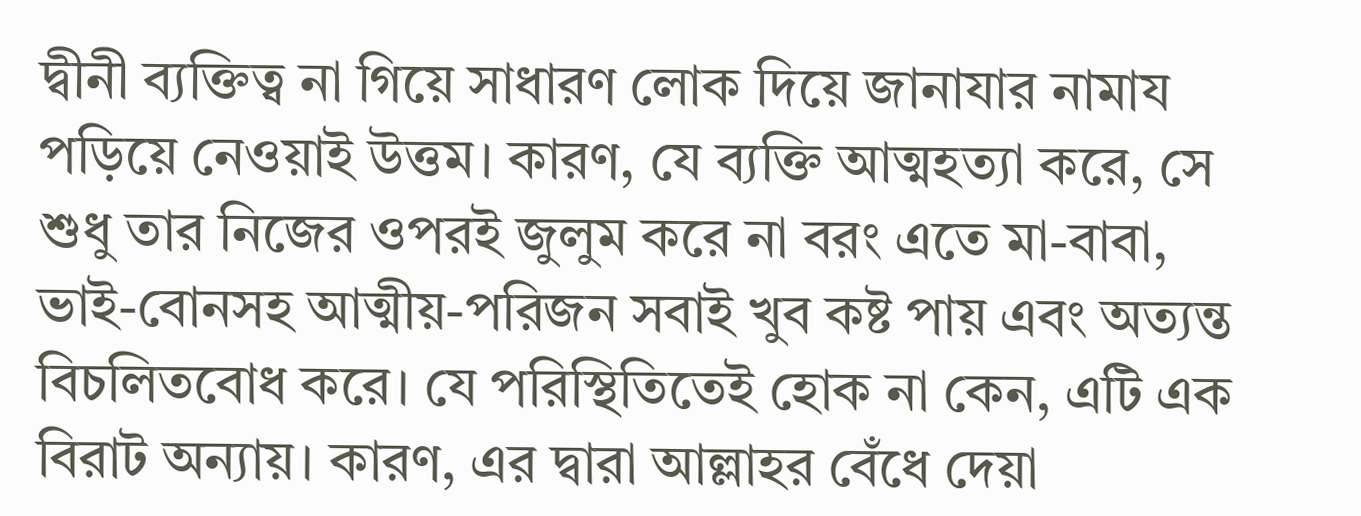দ্বীনী ব্যক্তিত্ব না গিয়ে সাধারণ লোক দিয়ে জানাযার নামায পড়িয়ে নেওয়াই উত্তম। কারণ, যে ব্যক্তি আত্মহত্যা করে, সে শুধু তার নিজের ওপরই জুলুম করে না বরং এতে মা-বাবা, ভাই-বোনসহ আত্মীয়-পরিজন সবাই খুব কষ্ট পায় এবং অত্যন্ত বিচলিতবোধ করে। যে পরিস্থিতিতেই হোক না কেন, এটি এক বিরাট অন্যায়। কারণ, এর দ্বারা আল্লাহর বেঁধে দেয়া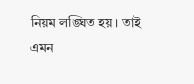নিয়ম লঙ্ঘিত হয়। তাই এমন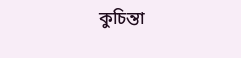কুচিন্তা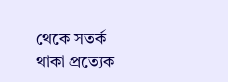থেকে সতর্ক থাকা প্রত্যেক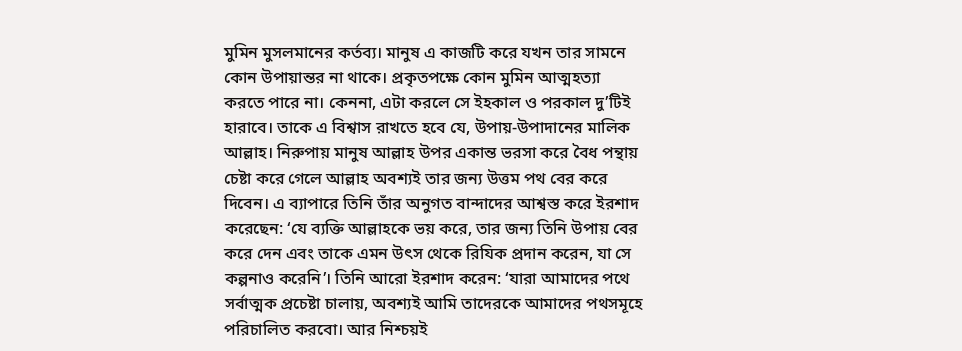মুমিন মুসলমানের কর্তব্য। মানুষ এ কাজটি করে যখন তার সামনে কোন উপায়ান্তর না থাকে। প্রকৃতপক্ষে কোন মুমিন আত্মহত্যা করতে পারে না। কেননা, এটা করলে সে ইহকাল ও পরকাল দু’টিই হারাবে। তাকে এ বিশ্বাস রাখতে হবে যে, উপায়-উপাদানের মালিক আল্লাহ। নিরুপায় মানুষ আল্লাহ উপর একান্ত ভরসা করে বৈধ পন্থায় চেষ্টা করে গেলে আল্লাহ অবশ্যই তার জন্য উত্তম পথ বের করে দিবেন। এ ব্যাপারে তিনি তাঁর অনুগত বান্দাদের আশ্বস্ত করে ইরশাদ করেছেন: ‘যে ব্যক্তি আল্লাহকে ভয় করে, তার জন্য তিনি উপায় বের করে দেন এবং তাকে এমন উৎস থেকে রিযিক প্রদান করেন, যা সে কল্পনাও করেনি’। তিনি আরো ইরশাদ করেন: ‘যারা আমাদের পথে সর্বাত্মক প্রচেষ্টা চালায়, অবশ্যই আমি তাদেরকে আমাদের পথসমূহে পরিচালিত করবো। আর নিশ্চয়ই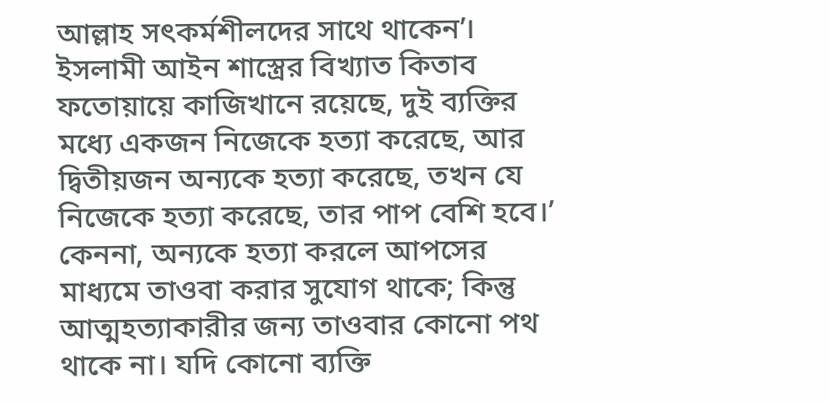আল্লাহ সৎকর্মশীলদের সাথে থাকেন’। ইসলামী আইন শাস্ত্রের বিখ্যাত কিতাব ফতোয়ায়ে কাজিখানে রয়েছে, দুই ব্যক্তির মধ্যে একজন নিজেকে হত্যা করেছে, আর দ্বিতীয়জন অন্যকে হত্যা করেছে, তখন যে নিজেকে হত্যা করেছে, তার পাপ বেশি হবে।’ কেননা, অন্যকে হত্যা করলে আপসের মাধ্যমে তাওবা করার সুযোগ থাকে; কিন্তু আত্মহত্যাকারীর জন্য তাওবার কোনো পথ থাকে না। যদি কোনো ব্যক্তি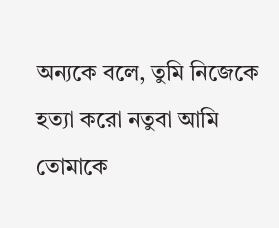অন্যকে বলে, তুমি নিজেকে হত্যা করো নতুবা আমি তোমাকে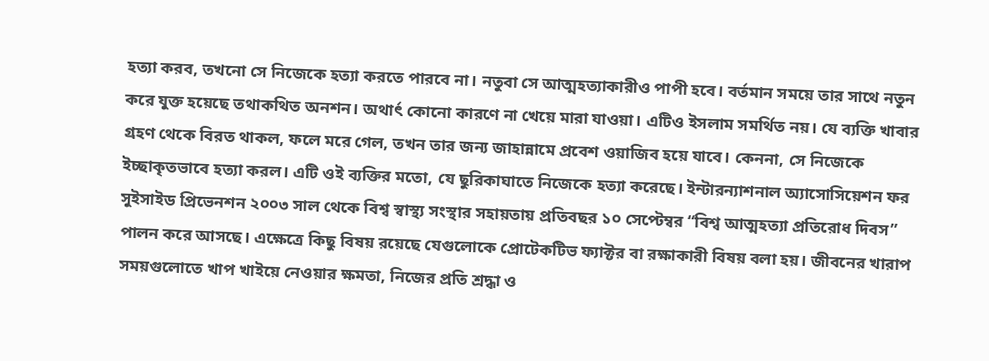হত্যা করব, তখনো সে নিজেকে হত্যা করতে পারবে না। নতুবা সে আত্মহত্যাকারীও পাপী হবে। বর্তমান সময়ে তার সাথে নতুন করে যুক্ত হয়েছে তথাকথিত অনশন। অথার্ৎ কোনো কারণে না খেয়ে মারা যাওয়া। এটিও ইসলাম সমর্থিত নয়। যে ব্যক্তি খাবার গ্রহণ থেকে বিরত থাকল, ফলে মরে গেল, তখন তার জন্য জাহান্নামে প্রবেশ ওয়াজিব হয়ে যাবে। কেননা, সে নিজেকে ইচ্ছাকৃতভাবে হত্যা করল। এটি ওই ব্যক্তির মতো, যে ছুরিকাঘাতে নিজেকে হত্যা করেছে। ইন্টারন্যাশনাল অ্যাসোসিয়েশন ফর সুইসাইড প্রিভেনশন ২০০৩ সাল থেকে বিশ্ব স্বাস্থ্য সংস্থার সহায়তায় প্রতিবছর ১০ সেপ্টেম্বর “বিশ্ব আত্মহত্যা প্রতিরোধ দিবস” পালন করে আসছে। এক্ষেত্রে কিছু বিষয় রয়েছে যেগুলোকে প্রোটেকটিভ ফ্যাক্টর বা রক্ষাকারী বিষয় বলা হয়। জীবনের খারাপ সময়গুলোতে খাপ খাইয়ে নেওয়ার ক্ষমতা, নিজের প্রতি শ্রদ্ধা ও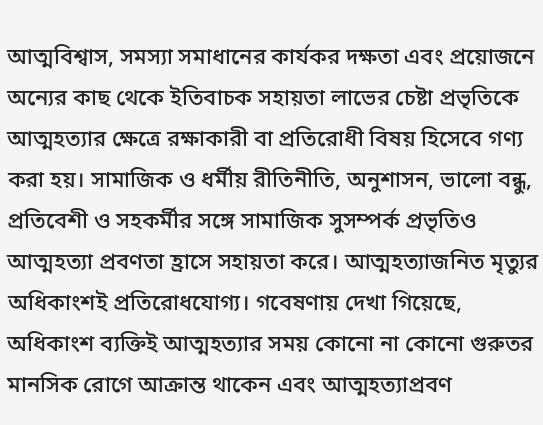আত্মবিশ্বাস, সমস্যা সমাধানের কার্যকর দক্ষতা এবং প্রয়োজনে অন্যের কাছ থেকে ইতিবাচক সহায়তা লাভের চেষ্টা প্রভৃতিকে আত্মহত্যার ক্ষেত্রে রক্ষাকারী বা প্রতিরোধী বিষয় হিসেবে গণ্য করা হয়। সামাজিক ও ধর্মীয় রীতিনীতি, অনুশাসন, ভালো বন্ধু, প্রতিবেশী ও সহকর্মীর সঙ্গে সামাজিক সুসম্পর্ক প্রভৃতিও আত্মহত্যা প্রবণতা হ্রাসে সহায়তা করে। আত্মহত্যাজনিত মৃত্যুর অধিকাংশই প্রতিরোধযোগ্য। গবেষণায় দেখা গিয়েছে, অধিকাংশ ব্যক্তিই আত্মহত্যার সময় কোনো না কোনো গুরুতর মানসিক রোগে আক্রান্ত থাকেন এবং আত্মহত্যাপ্রবণ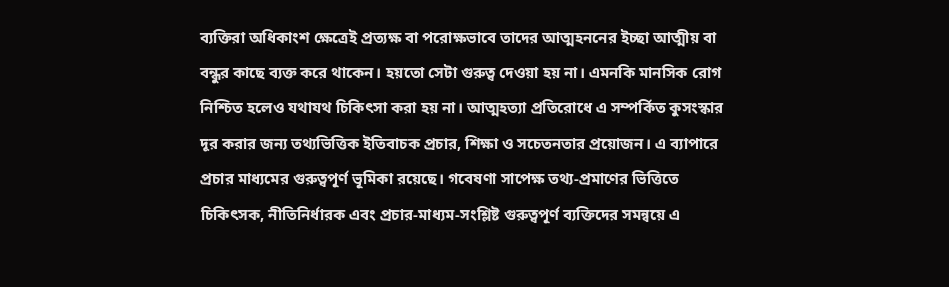ব্যক্তিরা অধিকাংশ ক্ষেত্রেই প্রত্যক্ষ বা পরোক্ষভাবে তাদের আত্মহননের ইচ্ছা আত্মীয় বা বন্ধুর কাছে ব্যক্ত করে থাকেন। হয়তো সেটা গুরুত্ব দেওয়া হয় না। এমনকি মানসিক রোগ নিশ্চিত হলেও যথাযথ চিকিৎসা করা হয় না। আত্মহত্যা প্রতিরোধে এ সম্পর্কিত কুসংস্কার দূর করার জন্য তথ্যভিত্তিক ইতিবাচক প্রচার, শিক্ষা ও সচেতনতার প্রয়োজন। এ ব্যাপারে প্রচার মাধ্যমের গুরুত্বপূর্ণ ভূমিকা রয়েছে। গবেষণা সাপেক্ষ তথ্য-প্রমাণের ভিত্তিতে চিকিৎসক, নীতিনির্ধারক এবং প্রচার-মাধ্যম-সংশ্লিষ্ট গুরুত্বপূর্ণ ব্যক্তিদের সমন্বয়ে এ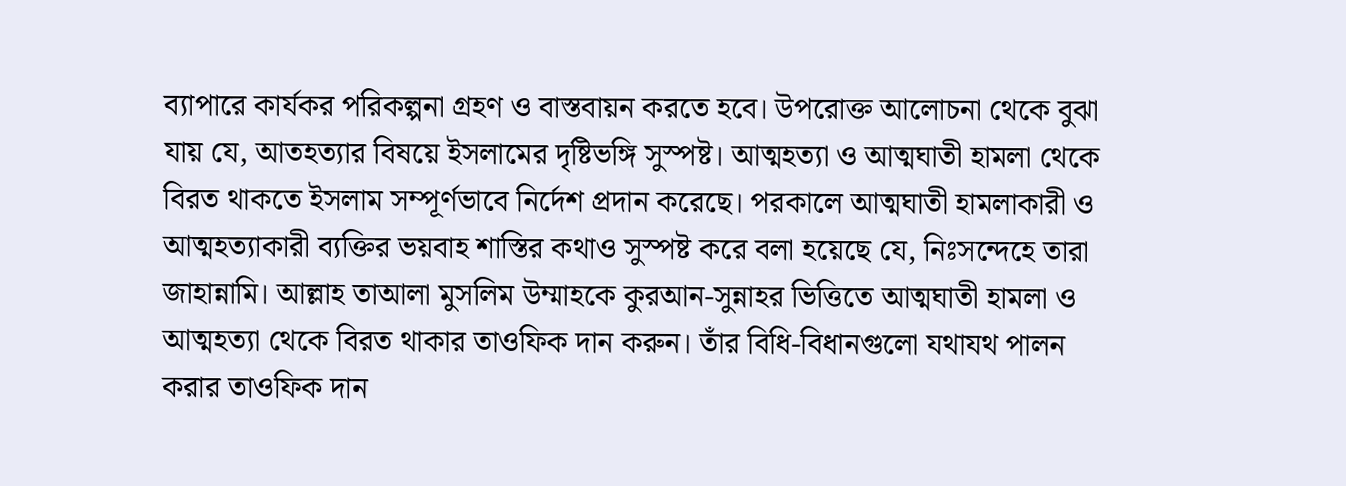ব্যাপারে কার্যকর পরিকল্পনা গ্রহণ ও বাস্তবায়ন করতে হবে। উপরোক্ত আলোচনা থেকে বুঝা যায় যে, আতহত্যার বিষয়ে ইসলামের দৃষ্টিভঙ্গি সুস্পষ্ট। আত্মহত্যা ও আত্মঘাতী হামলা থেকে বিরত থাকতে ইসলাম সম্পূর্ণভাবে নির্দেশ প্রদান করেছে। পরকালে আত্মঘাতী হামলাকারী ও আত্মহত্যাকারী ব্যক্তির ভয়বাহ শাস্তির কথাও সুস্পষ্ট করে বলা হয়েছে যে, নিঃসন্দেহে তারা জাহান্নামি। আল্লাহ তাআলা মুসলিম উম্মাহকে কুরআন-সুন্নাহর ভিত্তিতে আত্মঘাতী হামলা ও আত্মহত্যা থেকে বিরত থাকার তাওফিক দান করুন। তাঁর বিধি-বিধানগুলো যথাযথ পালন করার তাওফিক দান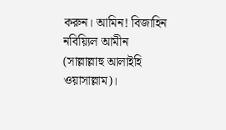করুন। আমিন! বিজাহিন নবিয়্যিল আমীন (সাল্লাল্লাহু আলাইহি ওয়াসাল্লাম)।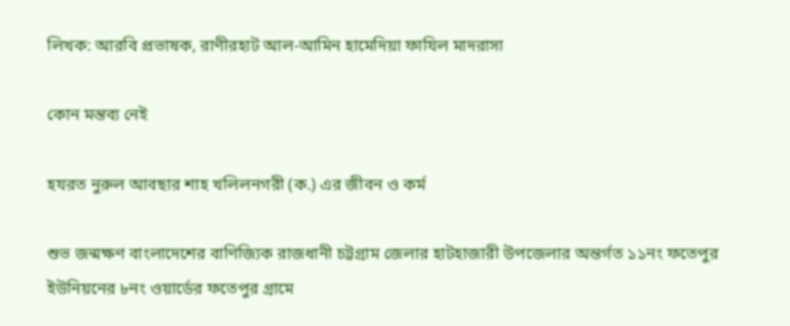লিখক: আরবি প্রভাষক, রাণীরহাট আল-আমিন হামেদিয়া ফাযিল মাদরাসা

কোন মন্তব্য নেই

হযরত নুরুল আবছার শাহ খলিলনগরী (ক.) এর জীবন ও কর্ম

শুভ জন্মক্ষণ বাংলাদেশের বাণিজ্যিক রাজধানী চট্টগ্রাম জেলার হাটহাজারী উপজেলার অন্তর্গত ১১নং ফতেপুর ইউনিয়নের ৮নং ওয়ার্ডের ফতেপুর গ্রামে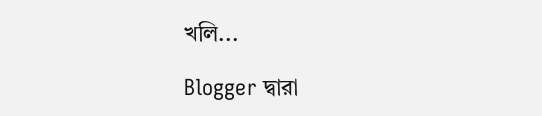খলি...

Blogger দ্বারা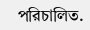পরিচালিত.